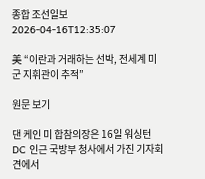종합 조선일보 2026-04-16T12:35:07

美 “이란과 거래하는 선박, 전세계 미군 지휘관이 추적”

원문 보기

댄 케인 미 합참의장은 16일 워싱턴 DC 인근 국방부 청사에서 가진 기자회견에서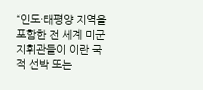“인도·태평양 지역을 포함한 전 세계 미군 지휘관들이 이란 국적 선박 또는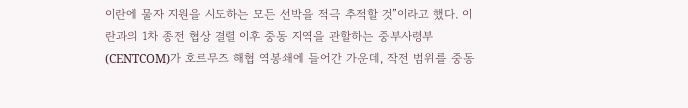이란에 물자 지원을 시도하는 모든 선박을 적극 추적할 것”이라고 했다. 이란과의 1차 종전 협상 결렬 이후 중동 지역을 관할하는 중부사령부(CENTCOM)가 호르무즈 해협 역봉쇄에 들어간 가운데, 작전 범위를 중동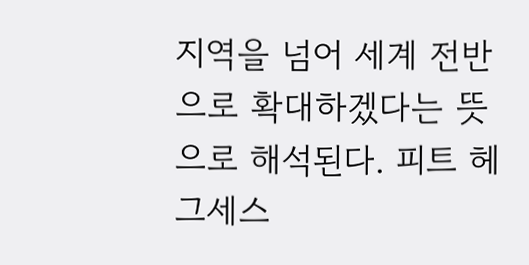지역을 넘어 세계 전반으로 확대하겠다는 뜻으로 해석된다. 피트 헤그세스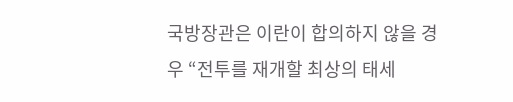국방장관은 이란이 합의하지 않을 경우 “전투를 재개할 최상의 태세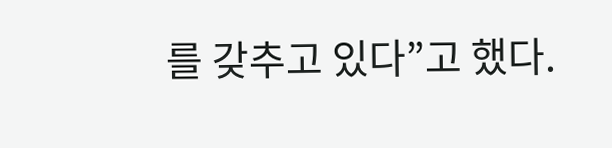를 갖추고 있다”고 했다.